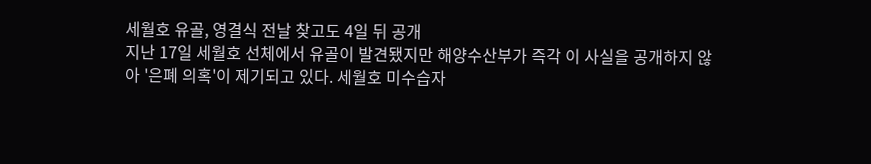세월호 유골, 영결식 전날 찾고도 4일 뒤 공개
지난 17일 세월호 선체에서 유골이 발견됐지만 해양수산부가 즉각 이 사실을 공개하지 않아 '은폐 의혹'이 제기되고 있다. 세월호 미수습자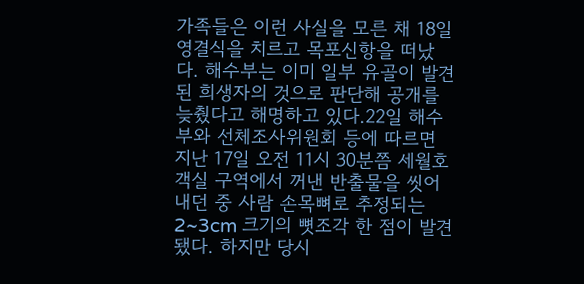가족들은 이런 사실을 모른 채 18일 영결식을 치르고 목포신항을 떠났다. 해수부는 이미 일부 유골이 발견된 희생자의 것으로 판단해 공개를 늦췄다고 해명하고 있다.22일 해수부와 선체조사위원회 등에 따르면 지난 17일 오전 11시 30분쯤 세월호 객실 구역에서 꺼낸 반출물을 씻어내던 중 사람 손목뼈로 추정되는 2~3cm 크기의 뼛조각 한 점이 발견됐다. 하지만 당시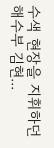수색 현장을 지휘하던 해수부 김현...